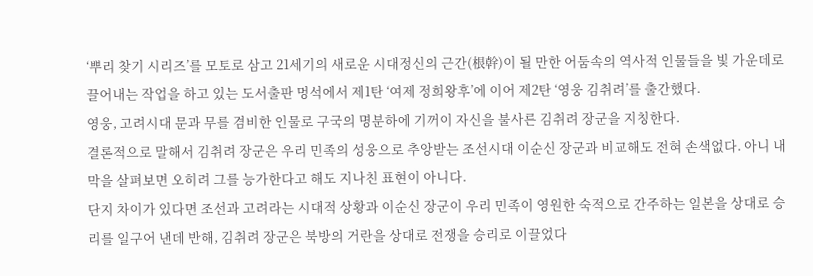‘뿌리 찾기 시리즈’를 모토로 삼고 21세기의 새로운 시대정신의 근간(根幹)이 될 만한 어둠속의 역사적 인물들을 빛 가운데로 끌어내는 작업을 하고 있는 도서출판 멍석에서 제1탄 ‘여제 정희왕후’에 이어 제2탄 ‘영웅 김취려’를 출간했다.
영웅, 고려시대 문과 무를 겸비한 인물로 구국의 명분하에 기꺼이 자신을 불사른 김취려 장군을 지칭한다.
결론적으로 말해서 김취려 장군은 우리 민족의 성웅으로 추앙받는 조선시대 이순신 장군과 비교해도 전혀 손색없다. 아니 내막을 살펴보면 오히려 그를 능가한다고 해도 지나친 표현이 아니다.
단지 차이가 있다면 조선과 고려라는 시대적 상황과 이순신 장군이 우리 민족이 영원한 숙적으로 간주하는 일본을 상대로 승리를 일구어 낸데 반해, 김취려 장군은 북방의 거란을 상대로 전쟁을 승리로 이끌었다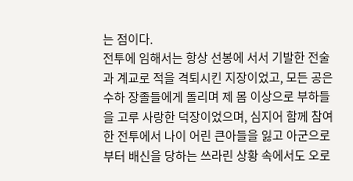는 점이다.
전투에 임해서는 항상 선봉에 서서 기발한 전술과 계교로 적을 격퇴시킨 지장이었고, 모든 공은 수하 장졸들에게 돌리며 제 몸 이상으로 부하들을 고루 사랑한 덕장이었으며, 심지어 함께 참여한 전투에서 나이 어린 큰아들을 잃고 아군으로부터 배신을 당하는 쓰라린 상황 속에서도 오로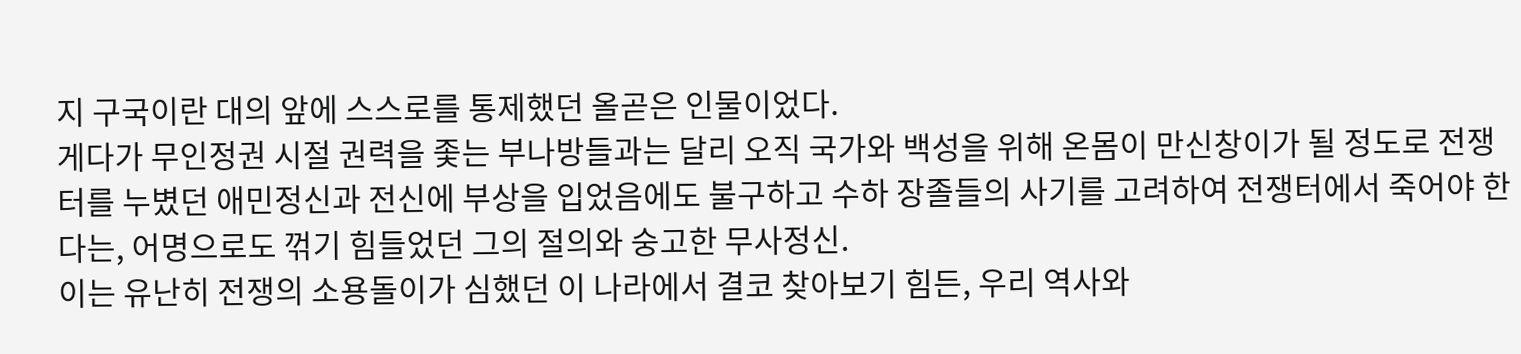지 구국이란 대의 앞에 스스로를 통제했던 올곧은 인물이었다.
게다가 무인정권 시절 권력을 좇는 부나방들과는 달리 오직 국가와 백성을 위해 온몸이 만신창이가 될 정도로 전쟁터를 누볐던 애민정신과 전신에 부상을 입었음에도 불구하고 수하 장졸들의 사기를 고려하여 전쟁터에서 죽어야 한다는, 어명으로도 꺾기 힘들었던 그의 절의와 숭고한 무사정신.
이는 유난히 전쟁의 소용돌이가 심했던 이 나라에서 결코 찾아보기 힘든, 우리 역사와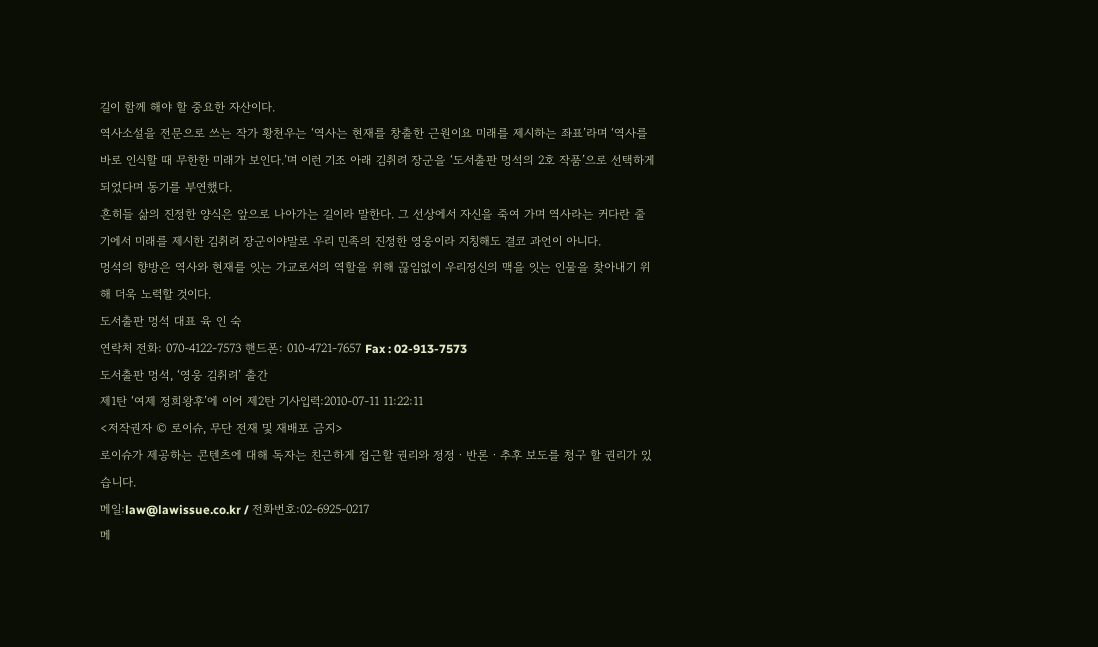길이 함께 해야 할 중요한 자산이다.
역사소설을 전문으로 쓰는 작가 황천우는 ‘역사는 현재를 창출한 근원이요 미래를 제시하는 좌표’라며 ‘역사를 바로 인식할 때 무한한 미래가 보인다.’며 이런 기조 아래 김취려 장군을 ‘도서출판 멍석의 2호 작품’으로 선택하게 되었다며 동기를 부연했다.
흔히들 삶의 진정한 양식은 앞으로 나아가는 길이라 말한다. 그 선상에서 자신을 죽여 가며 역사라는 커다란 줄기에서 미래를 제시한 김취려 장군이야말로 우리 민족의 진정한 영웅이라 지칭해도 결코 과언이 아니다.
멍석의 향방은 역사와 현재를 잇는 가교로서의 역할을 위해 끊임없이 우리정신의 맥을 잇는 인물을 찾아내기 위해 더욱 노력할 것이다.
도서출판 멍석 대표 육 인 숙
연락처 전화: 070-4122-7573 핸드폰: 010-4721-7657 Fax : 02-913-7573
도서출판 멍석, ‘영웅 김취려’ 출간
제1탄 ‘여제 정희왕후’에 이어 제2탄 기사입력:2010-07-11 11:22:11
<저작권자 © 로이슈, 무단 전재 및 재배포 금지>
로이슈가 제공하는 콘텐츠에 대해 독자는 친근하게 접근할 권리와 정정ㆍ반론ㆍ추후 보도를 청구 할 권리가 있습니다.
메일:law@lawissue.co.kr / 전화번호:02-6925-0217
메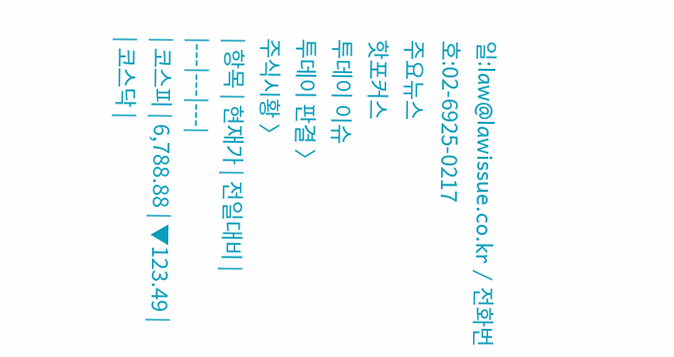일:law@lawissue.co.kr / 전화번호:02-6925-0217
주요뉴스
핫포커스
투데이 이슈
투데이 판결 〉
주식시황 〉
| 항목 | 현재가 | 전일대비 |
|---|---|---|
| 코스피 | 6,788.88 | ▼123.49 |
| 코스닥 |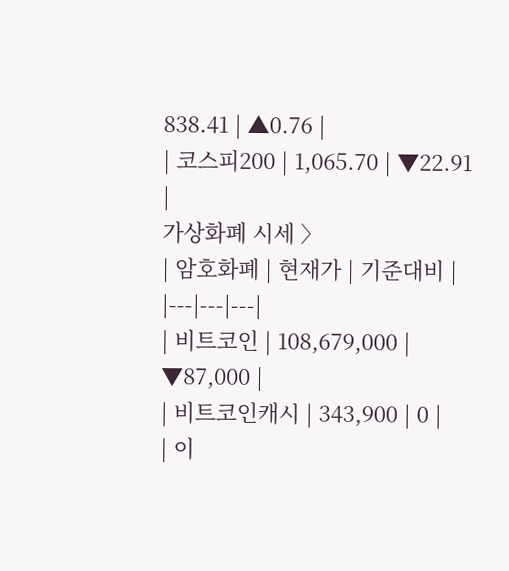838.41 | ▲0.76 |
| 코스피200 | 1,065.70 | ▼22.91 |
가상화폐 시세 〉
| 암호화폐 | 현재가 | 기준대비 |
|---|---|---|
| 비트코인 | 108,679,000 | ▼87,000 |
| 비트코인캐시 | 343,900 | 0 |
| 이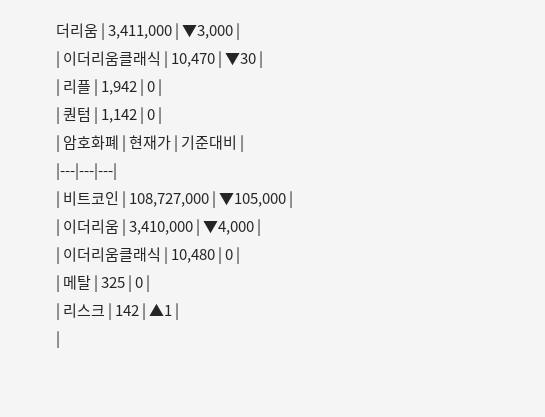더리움 | 3,411,000 | ▼3,000 |
| 이더리움클래식 | 10,470 | ▼30 |
| 리플 | 1,942 | 0 |
| 퀀텀 | 1,142 | 0 |
| 암호화폐 | 현재가 | 기준대비 |
|---|---|---|
| 비트코인 | 108,727,000 | ▼105,000 |
| 이더리움 | 3,410,000 | ▼4,000 |
| 이더리움클래식 | 10,480 | 0 |
| 메탈 | 325 | 0 |
| 리스크 | 142 | ▲1 |
|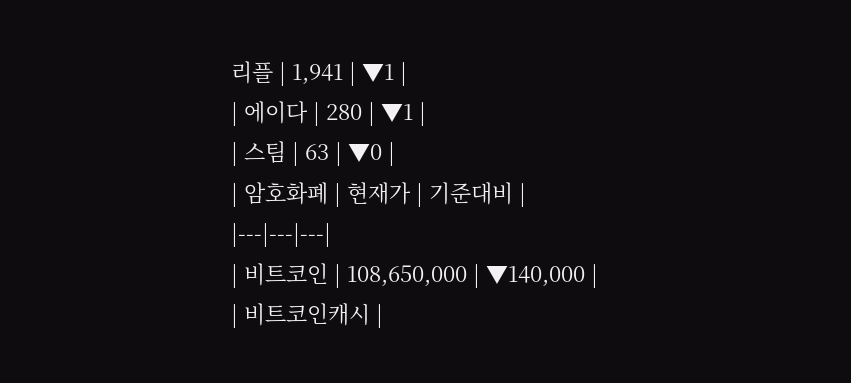리플 | 1,941 | ▼1 |
| 에이다 | 280 | ▼1 |
| 스팀 | 63 | ▼0 |
| 암호화폐 | 현재가 | 기준대비 |
|---|---|---|
| 비트코인 | 108,650,000 | ▼140,000 |
| 비트코인캐시 |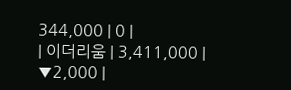344,000 | 0 |
| 이더리움 | 3,411,000 | ▼2,000 |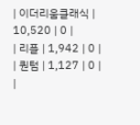| 이더리움클래식 | 10,520 | 0 |
| 리플 | 1,942 | 0 |
| 퀀텀 | 1,127 | 0 |
|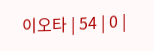이오타 | 54 | 0 |